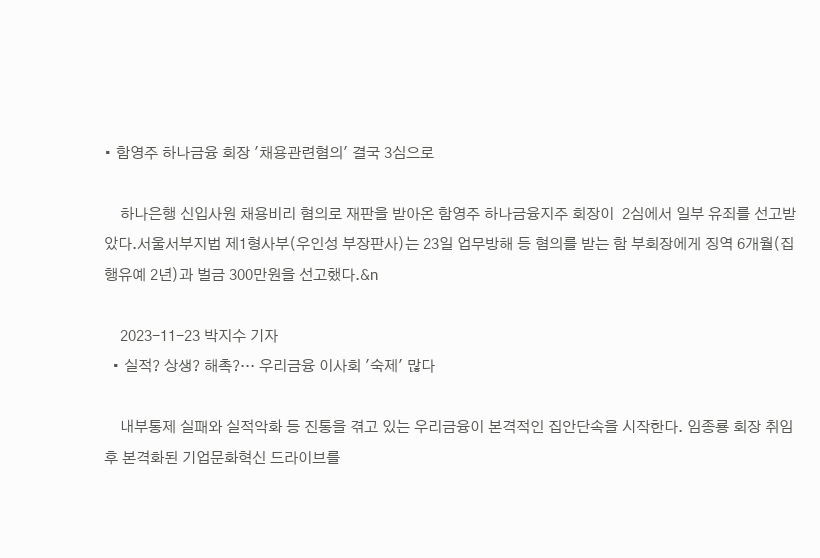• 함영주 하나금융 회장 '채용관련혐의' 결국 3심으로

    하나은행 신입사원 채용비리 혐의로 재판을 받아온 함영주 하나금융지주 회장이  2심에서 일부 유죄를 선고받았다.서울서부지법 제1형사부(우인성 부장판사)는 23일 업무방해 등 혐의를 받는 함 부회장에게 징역 6개월(집행유예 2년)과 벌금 300만원을 선고했다.&n

    2023-11-23 박지수 기자
  • 실적? 상생? 해촉?… 우리금융 이사회 '숙제' 많다

    내부통제 실패와 실적악화 등 진통을 겪고 있는 우리금융이 본격적인 집안단속을 시작한다. 임종룡 회장 취임 후 본격화된 기업문화혁신 드라이브를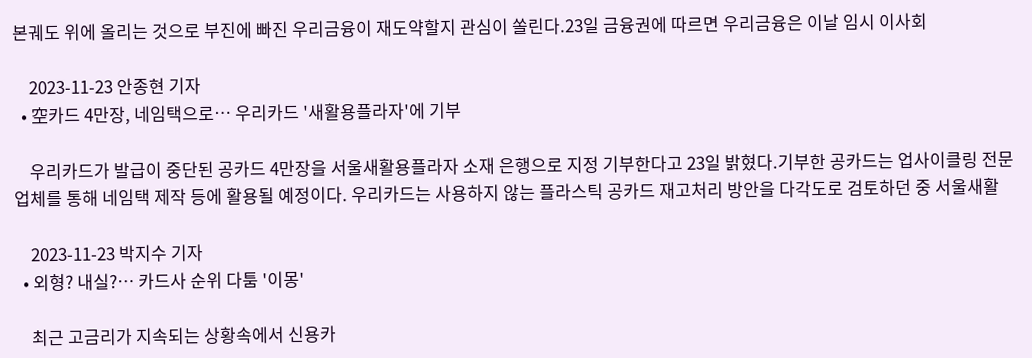본궤도 위에 올리는 것으로 부진에 빠진 우리금융이 재도약할지 관심이 쏠린다.23일 금융권에 따르면 우리금융은 이날 임시 이사회

    2023-11-23 안종현 기자
  • 空카드 4만장, 네임택으로… 우리카드 '새활용플라자'에 기부

    우리카드가 발급이 중단된 공카드 4만장을 서울새활용플라자 소재 은행으로 지정 기부한다고 23일 밝혔다.기부한 공카드는 업사이클링 전문 업체를 통해 네임택 제작 등에 활용될 예정이다. 우리카드는 사용하지 않는 플라스틱 공카드 재고처리 방안을 다각도로 검토하던 중 서울새활

    2023-11-23 박지수 기자
  • 외형? 내실?… 카드사 순위 다툼 '이몽'

    최근 고금리가 지속되는 상황속에서 신용카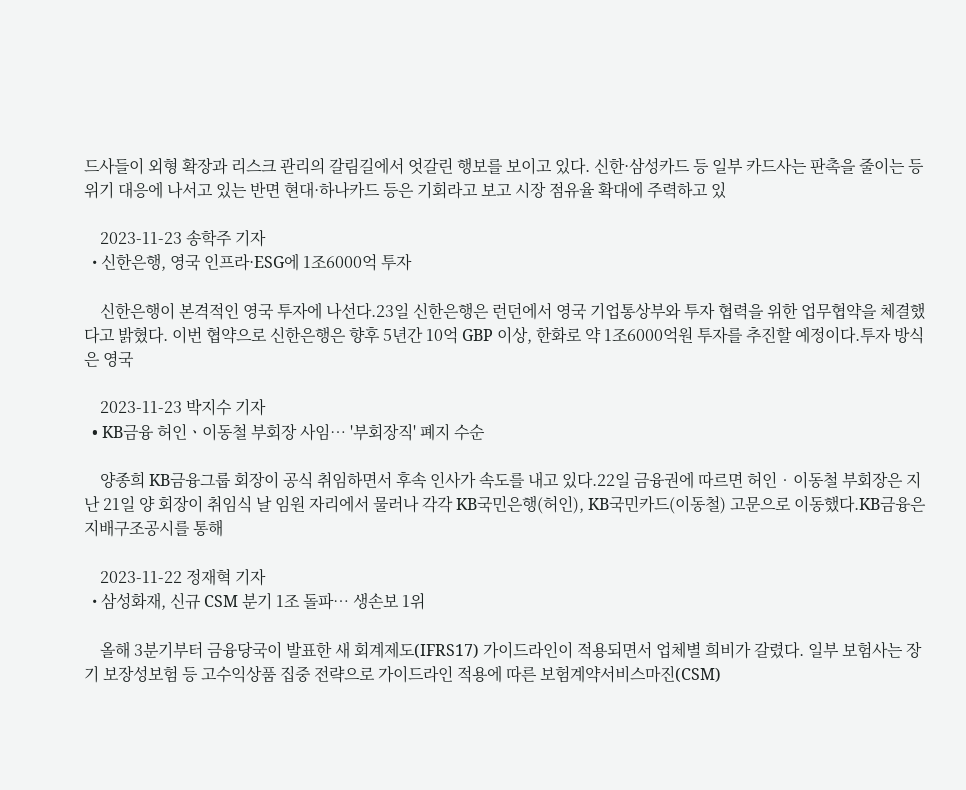드사들이 외형 확장과 리스크 관리의 갈림길에서 엇갈린 행보를 보이고 있다. 신한·삼성카드 등 일부 카드사는 판촉을 줄이는 등 위기 대응에 나서고 있는 반면 현대·하나카드 등은 기회라고 보고 시장 점유율 확대에 주력하고 있

    2023-11-23 송학주 기자
  • 신한은행, 영국 인프라·ESG에 1조6000억 투자

    신한은행이 본격적인 영국 투자에 나선다.23일 신한은행은 런던에서 영국 기업통상부와 투자 협력을 위한 업무협약을 체결했다고 밝혔다. 이번 협약으로 신한은행은 향후 5년간 10억 GBP 이상, 한화로 약 1조6000억원 투자를 추진할 예정이다.투자 방식은 영국

    2023-11-23 박지수 기자
  • KB금융 허인ㆍ이동철 부회장 사임… '부회장직' 폐지 수순

    양종희 KB금융그룹 회장이 공식 취임하면서 후속 인사가 속도를 내고 있다.22일 금융권에 따르면 허인‧이동철 부회장은 지난 21일 양 회장이 취임식 날 임원 자리에서 물러나 각각 KB국민은행(허인), KB국민카드(이동철) 고문으로 이동했다.KB금융은 지배구조공시를 통해

    2023-11-22 정재혁 기자
  • 삼성화재, 신규 CSM 분기 1조 돌파… 생손보 1위

    올해 3분기부터 금융당국이 발표한 새 회계제도(IFRS17) 가이드라인이 적용되면서 업체별 희비가 갈렸다. 일부 보험사는 장기 보장성보험 등 고수익상품 집중 전략으로 가이드라인 적용에 따른 보험계약서비스마진(CSM)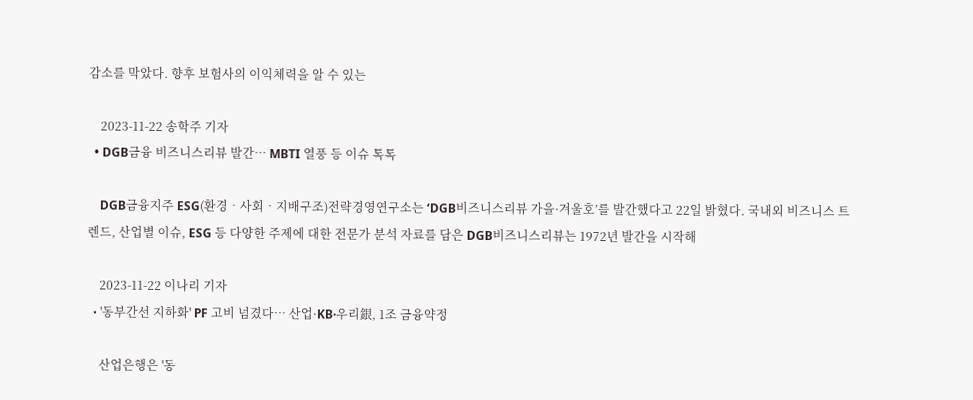감소를 막았다. 향후 보험사의 이익체력을 알 수 있는

    2023-11-22 송학주 기자
  • DGB금융 비즈니스리뷰 발간… MBTI 열풍 등 이슈 톡톡

    DGB금융지주 ESG(환경‧사회‧지배구조)전략경영연구소는 ‘DGB비즈니스리뷰 가을·겨울호’를 발간했다고 22일 밝혔다. 국내외 비즈니스 트렌드, 산업별 이슈, ESG 등 다양한 주제에 대한 전문가 분석 자료를 담은 DGB비즈니스리뷰는 1972년 발간을 시작해

    2023-11-22 이나리 기자
  • '동부간선 지하화' PF 고비 넘겼다… 산업·KB·우리銀, 1조 금융약정

    산업은행은 '동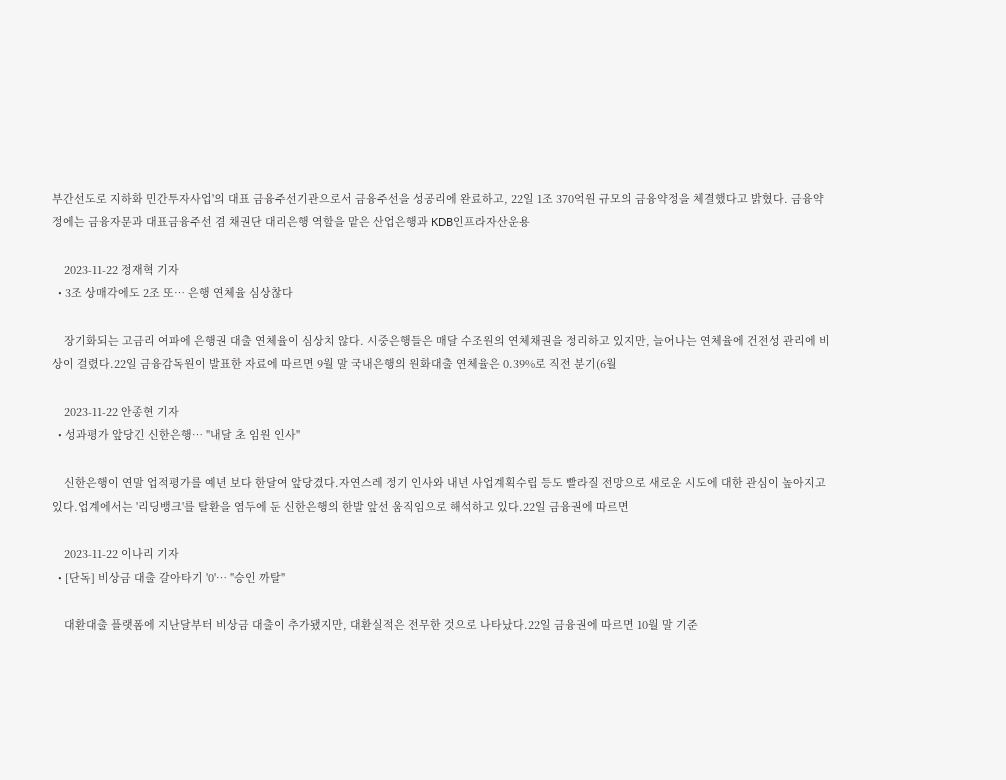부간선도로 지하화 민간투자사업'의 대표 금융주선기관으로서 금융주선을 성공리에 완료하고, 22일 1조 370억원 규모의 금융약정을 체결했다고 밝혔다. 금융약정에는 금융자문과 대표금융주선 겸 채권단 대리은행 역할을 맡은 산업은행과 KDB인프라자산운용

    2023-11-22 정재혁 기자
  • 3조 상매각에도 2조 또… 은행 연체율 심상찮다

    장기화되는 고금리 여파에 은행권 대출 연체율이 심상치 않다. 시중은행들은 매달 수조원의 연체채권을 정리하고 있지만, 늘어나는 연체율에 건전성 관리에 비상이 걸렸다.22일 금융감독원이 발표한 자료에 따르면 9월 말 국내은행의 원화대출 연체율은 0.39%로 직전 분기(6월

    2023-11-22 안종현 기자
  • 성과평가 앞당긴 신한은행… "내달 초 임원 인사"

    신한은행이 연말 업적평가를 예년 보다 한달여 앞당겼다.자연스레 정기 인사와 내년 사업계획수립 등도 빨라질 전망으로 새로운 시도에 대한 관심이 높아지고 있다.업계에서는 '리딩뱅크'를 탈환을 염두에 둔 신한은행의 한발 앞선 움직임으로 해석하고 있다.22일 금융권에 따르면

    2023-11-22 이나리 기자
  • [단독] 비상금 대출 갈아타기 '0'… "승인 까탈"

    대환대출 플랫폼에 지난달부터 비상금 대출이 추가됐지만, 대환실적은 전무한 것으로 나타났다.22일 금융권에 따르면 10월 말 기준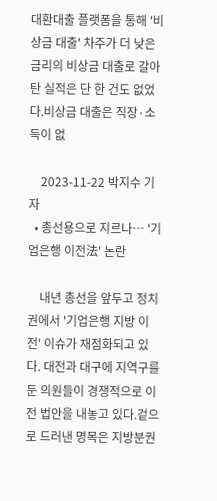대환대출 플랫폼을 통해 '비상금 대출' 차주가 더 낮은 금리의 비상금 대출로 갈아탄 실적은 단 한 건도 없었다.비상금 대출은 직장·소득이 없

    2023-11-22 박지수 기자
  • 총선용으로 지르나… '기업은행 이전法' 논란

    내년 총선을 앞두고 정치권에서 '기업은행 지방 이전' 이슈가 재점화되고 있다. 대전과 대구에 지역구를 둔 의원들이 경쟁적으로 이전 법안을 내놓고 있다.겉으로 드러낸 명목은 지방분권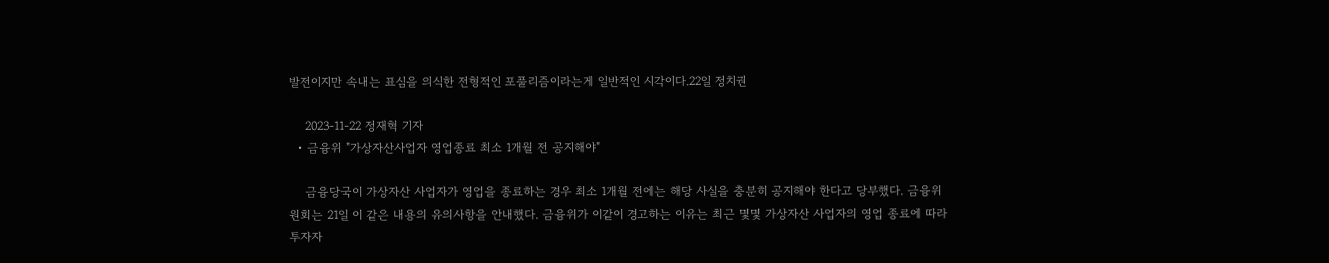발전이지만 속내는 표심을 의식한 전형적인 포풀리즘이라는게 일반적인 시각이다.22일 정치권

    2023-11-22 정재혁 기자
  • 금융위 "가상자산사업자 영업종료 최소 1개월 전 공지해야"

    금융당국이 가상자산 사업자가 영업을 종료하는 경우 최소 1개월 전에는 해당 사실을 충분히 공지해야 한다고 당부했다. 금융위원회는 21일 이 같은 내용의 유의사항을 안내했다. 금융위가 이같이 경고하는 이유는 최근 몇몇 가상자산 사업자의 영업 종료에 따라 투자자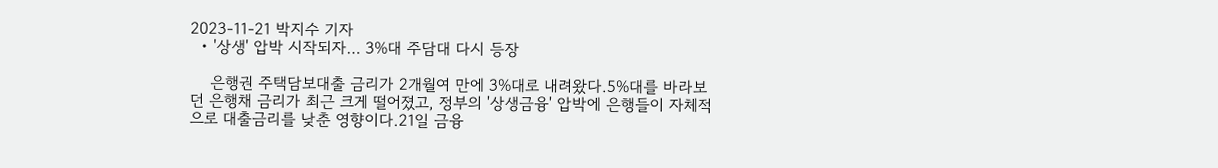2023-11-21 박지수 기자
  • '상생' 압박 시작되자… 3%대 주담대 다시 등장

    은행권 주택담보대출 금리가 2개월여 만에 3%대로 내려왔다.5%대를 바라보던 은행채 금리가 최근 크게 떨어졌고, 정부의 '상생금융' 압박에 은행들이 자체적으로 대출금리를 낮춘 영향이다.21일 금융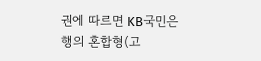권에 따르면 KB국민은행의 혼합형(고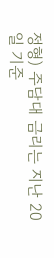정형) 주담대 금리는 지난 20일 기준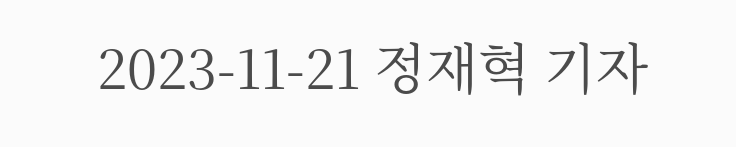2023-11-21 정재혁 기자